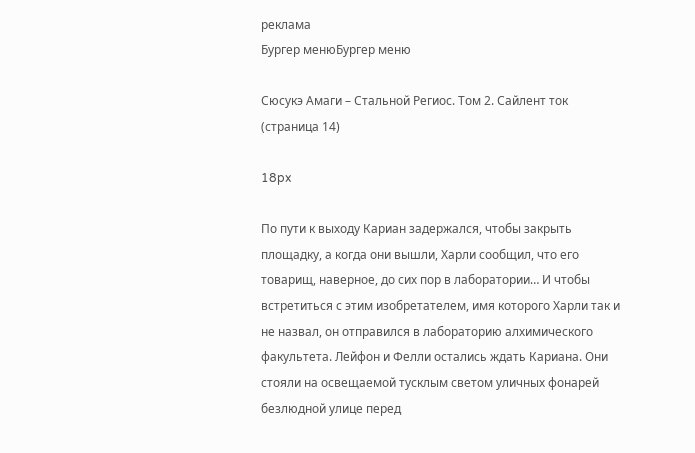реклама
Бургер менюБургер меню

Сюсукэ Амаги – Стальной Региос. Том 2. Сайлент ток (страница 14)

18px

По пути к выходу Кариан задержался, чтобы закрыть площадку, а когда они вышли, Харли сообщил, что его товарищ, наверное, до сих пор в лаборатории… И чтобы встретиться с этим изобретателем, имя которого Харли так и не назвал, он отправился в лабораторию алхимического факультета. Лейфон и Фелли остались ждать Кариана. Они стояли на освещаемой тусклым светом уличных фонарей безлюдной улице перед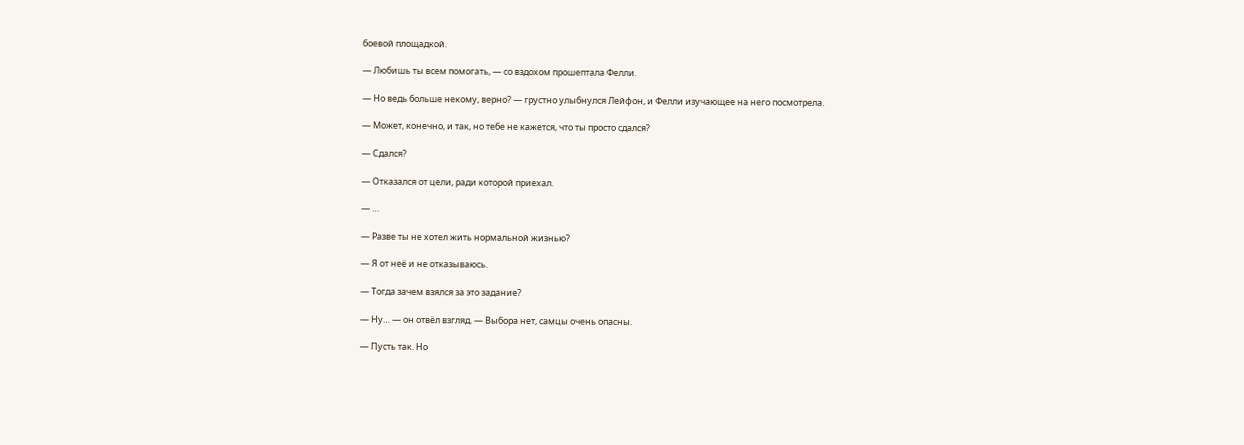боевой площадкой.

— Любишь ты всем помогать, — со вздохом прошептала Фелли.

— Но ведь больше некому, верно? — грустно улыбнулся Лейфон, и Фелли изучающее на него посмотрела.

— Может, конечно, и так, но тебе не кажется, что ты просто сдался?

— Сдался?

— Отказался от цели, ради которой приехал.

— …

— Разве ты не хотел жить нормальной жизнью?

— Я от неё и не отказываюсь.

— Тогда зачем взялся за это задание?

— Ну… — он отвёл взгляд. — Выбора нет, самцы очень опасны.

— Пусть так. Но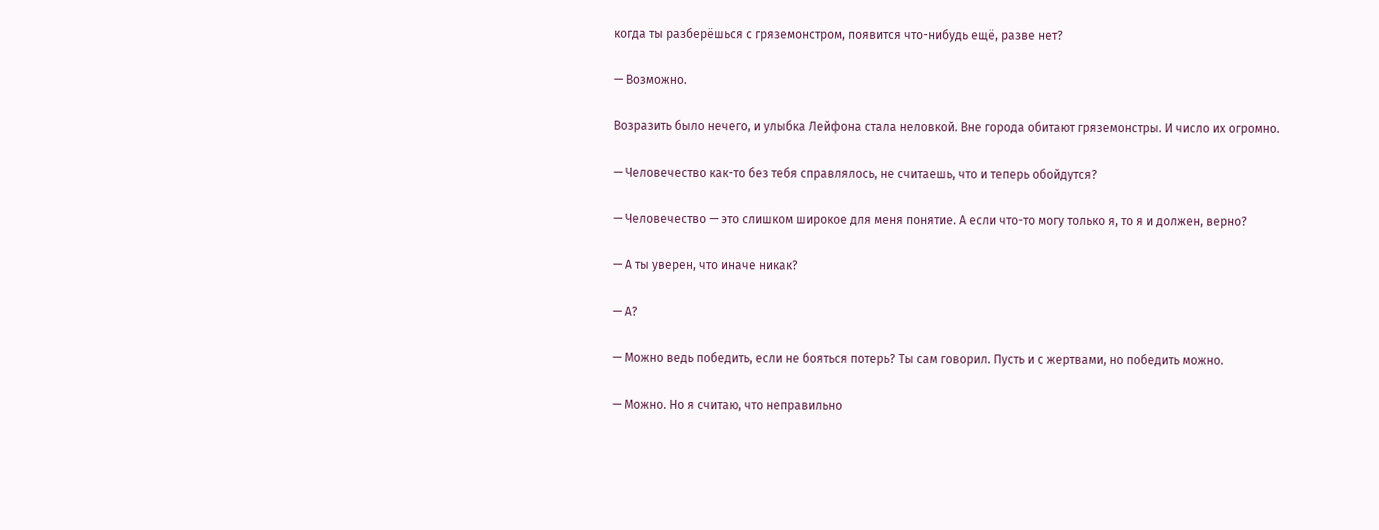когда ты разберёшься с гряземонстром, появится что-нибудь ещё, разве нет?

— Возможно.

Возразить было нечего, и улыбка Лейфона стала неловкой. Вне города обитают гряземонстры. И число их огромно.

— Человечество как-то без тебя справлялось, не считаешь, что и теперь обойдутся?

— Человечество — это слишком широкое для меня понятие. А если что-то могу только я, то я и должен, верно?

— А ты уверен, что иначе никак?

— А?

— Можно ведь победить, если не бояться потерь? Ты сам говорил. Пусть и с жертвами, но победить можно.

— Можно. Но я считаю, что неправильно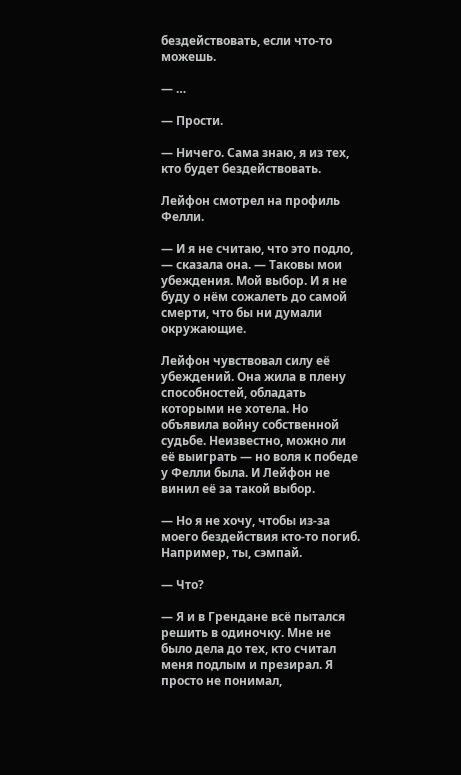бездействовать, если что-то можешь.

— …

— Прости.

— Ничего. Сама знаю, я из тех, кто будет бездействовать.

Лейфон смотрел на профиль Фелли.

— И я не считаю, что это подло, — сказала она. — Таковы мои убеждения. Мой выбор. И я не буду о нём сожалеть до самой смерти, что бы ни думали окружающие.

Лейфон чувствовал силу её убеждений. Она жила в плену способностей, обладать которыми не хотела. Но объявила войну собственной судьбе. Неизвестно, можно ли её выиграть — но воля к победе у Фелли была. И Лейфон не винил её за такой выбор.

— Но я не хочу, чтобы из-за моего бездействия кто-то погиб. Например, ты, сэмпай.

— Что?

— Я и в Грендане всё пытался решить в одиночку. Мне не было дела до тех, кто считал меня подлым и презирал. Я просто не понимал,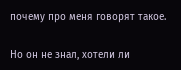почему про меня говорят такое.

Но он не знал, хотели ли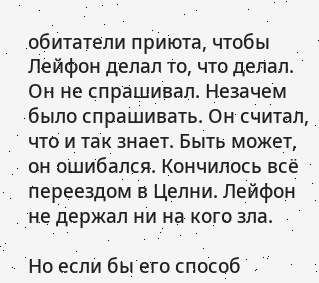обитатели приюта, чтобы Лейфон делал то, что делал. Он не спрашивал. Незачем было спрашивать. Он считал, что и так знает. Быть может, он ошибался. Кончилось всё переездом в Целни. Лейфон не держал ни на кого зла.

Но если бы его способ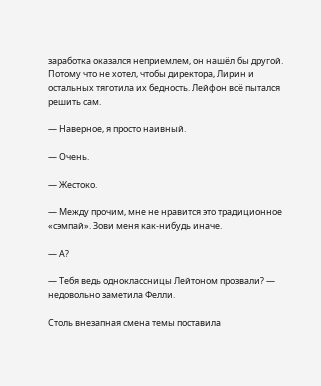заработка оказался неприемлем, он нашёл бы другой. Потому что не хотел, чтобы директора, Лирин и остальных тяготила их бедность. Лейфон всё пытался решить сам.

— Наверное, я просто наивный.

— Очень.

— Жестоко.

— Между прочим, мне не нравится это традиционное «сэмпай». Зови меня как-нибудь иначе.

— А?

— Тебя ведь одноклассницы Лейтоном прозвали? — недовольно заметила Фелли.

Столь внезапная смена темы поставила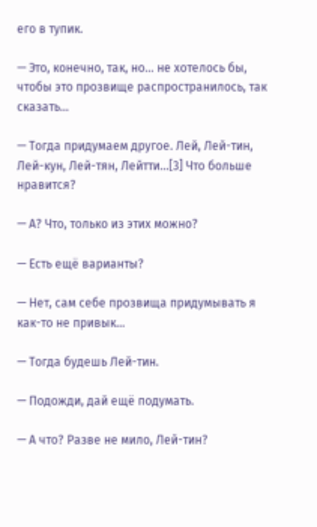его в тупик.

— Это, конечно, так, но… не хотелось бы, чтобы это прозвище распространилось, так сказать…

— Тогда придумаем другое. Лей, Лей-тин, Лей-кун, Лей-тян, Лейтти…[3] Что больше нравится?

— А? Что, только из этих можно?

— Есть ещё варианты?

— Нет, сам себе прозвища придумывать я как-то не привык…

— Тогда будешь Лей-тин.

— Подожди, дай ещё подумать.

— А что? Разве не мило, Лей-тин?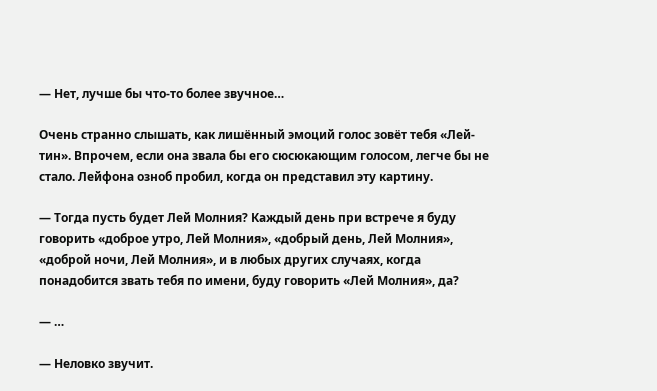— Нет, лучше бы что-то более звучное…

Очень странно слышать, как лишённый эмоций голос зовёт тебя «Лей-тин». Впрочем, если она звала бы его сюсюкающим голосом, легче бы не стало. Лейфона озноб пробил, когда он представил эту картину.

— Тогда пусть будет Лей Молния? Каждый день при встрече я буду говорить «доброе утро, Лей Молния», «добрый день, Лей Молния», «доброй ночи, Лей Молния», и в любых других случаях, когда понадобится звать тебя по имени, буду говорить «Лей Молния», да?

— …

— Неловко звучит.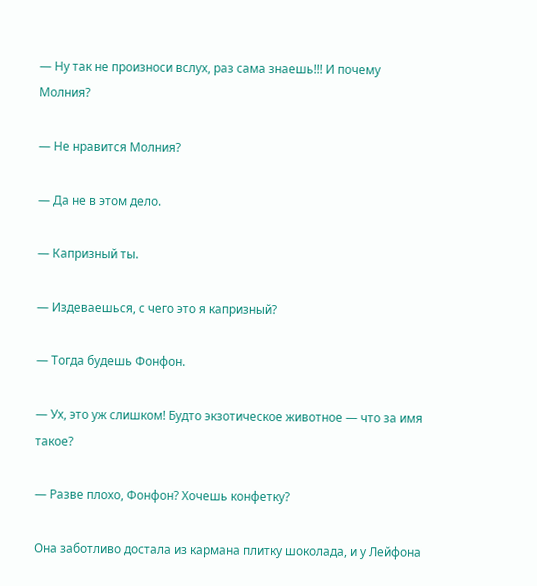— Ну так не произноси вслух, раз сама знаешь!!! И почему Молния?

— Не нравится Молния?

— Да не в этом дело.

— Капризный ты.

— Издеваешься, с чего это я капризный?

— Тогда будешь Фонфон.

— Ух, это уж слишком! Будто экзотическое животное — что за имя такое?

— Разве плохо, Фонфон? Хочешь конфетку?

Она заботливо достала из кармана плитку шоколада, и у Лейфона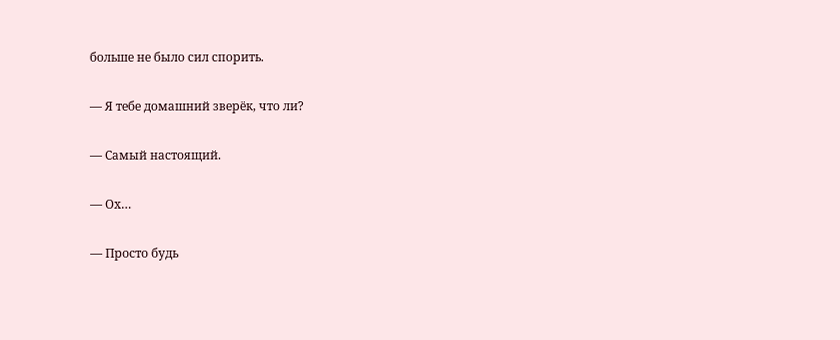больше не было сил спорить.

— Я тебе домашний зверёк, что ли?

— Самый настоящий.

— Ох…

— Просто будь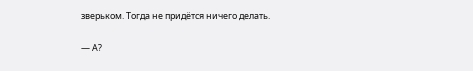зверьком. Тогда не придётся ничего делать.

— А?